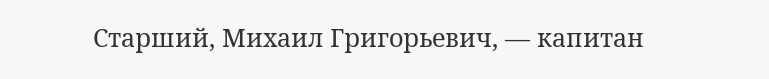Старший, Михаил Григорьевич, — капитан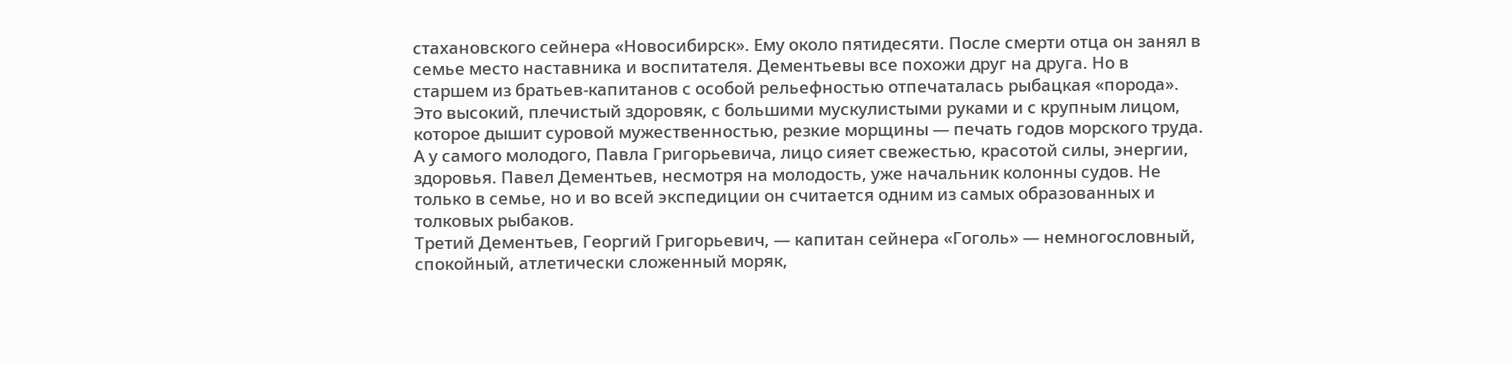стахановского сейнера «Новосибирск». Ему около пятидесяти. После смерти отца он занял в семье место наставника и воспитателя. Дементьевы все похожи друг на друга. Но в старшем из братьев-капитанов с особой рельефностью отпечаталась рыбацкая «порода». Это высокий, плечистый здоровяк, с большими мускулистыми руками и с крупным лицом, которое дышит суровой мужественностью, резкие морщины — печать годов морского труда.
А у самого молодого, Павла Григорьевича, лицо сияет свежестью, красотой силы, энергии, здоровья. Павел Дементьев, несмотря на молодость, уже начальник колонны судов. Не только в семье, но и во всей экспедиции он считается одним из самых образованных и толковых рыбаков.
Третий Дементьев, Георгий Григорьевич, — капитан сейнера «Гоголь» — немногословный, спокойный, атлетически сложенный моряк,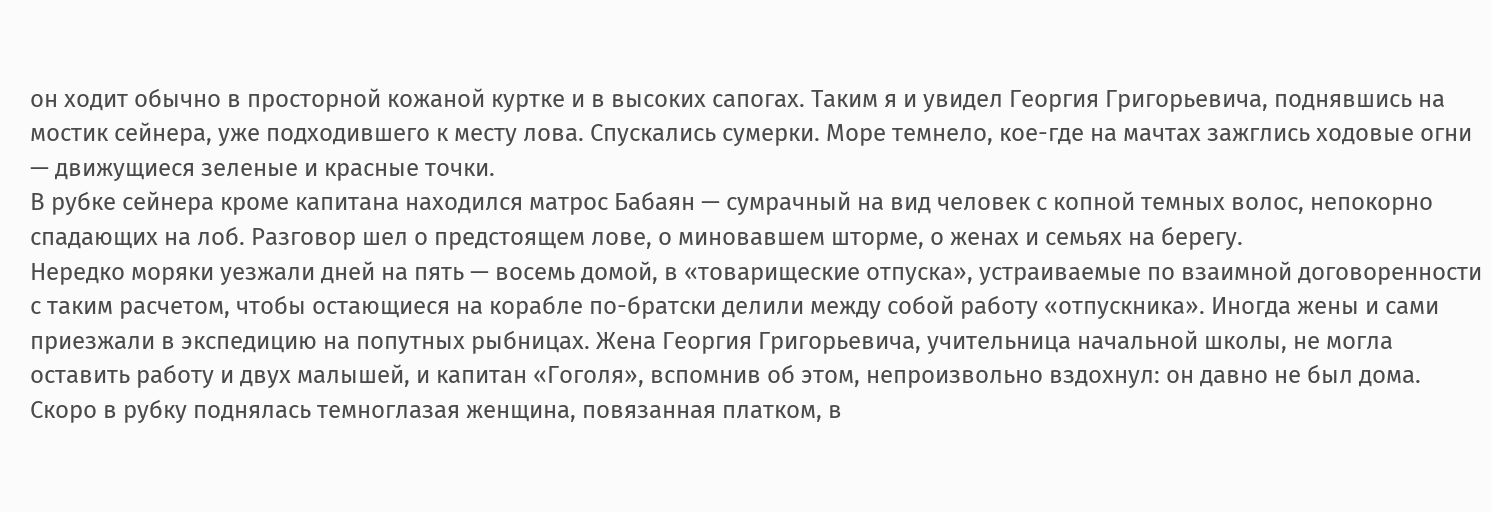он ходит обычно в просторной кожаной куртке и в высоких сапогах. Таким я и увидел Георгия Григорьевича, поднявшись на мостик сейнера, уже подходившего к месту лова. Спускались сумерки. Море темнело, кое-где на мачтах зажглись ходовые огни — движущиеся зеленые и красные точки.
В рубке сейнера кроме капитана находился матрос Бабаян — сумрачный на вид человек с копной темных волос, непокорно спадающих на лоб. Разговор шел о предстоящем лове, о миновавшем шторме, о женах и семьях на берегу.
Нередко моряки уезжали дней на пять — восемь домой, в «товарищеские отпуска», устраиваемые по взаимной договоренности с таким расчетом, чтобы остающиеся на корабле по-братски делили между собой работу «отпускника». Иногда жены и сами приезжали в экспедицию на попутных рыбницах. Жена Георгия Григорьевича, учительница начальной школы, не могла оставить работу и двух малышей, и капитан «Гоголя», вспомнив об этом, непроизвольно вздохнул: он давно не был дома.
Скоро в рубку поднялась темноглазая женщина, повязанная платком, в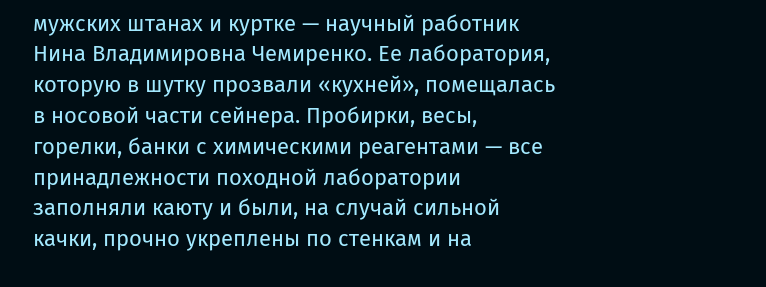мужских штанах и куртке — научный работник Нина Владимировна Чемиренко. Ее лаборатория, которую в шутку прозвали «кухней», помещалась в носовой части сейнера. Пробирки, весы, горелки, банки с химическими реагентами — все принадлежности походной лаборатории заполняли каюту и были, на случай сильной качки, прочно укреплены по стенкам и на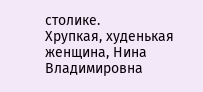столике.
Хрупкая, худенькая женщина, Нина Владимировна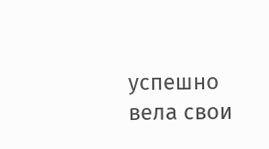успешно вела свои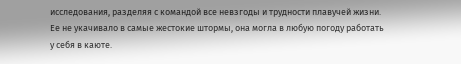исследования, разделяя с командой все невзгоды и трудности плавучей жизни. Ее не укачивало в самые жестокие штормы, она могла в любую погоду работать у себя в каюте.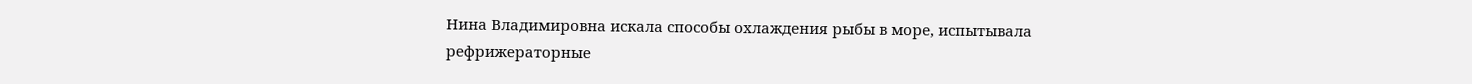Нина Владимировна искала способы охлаждения рыбы в море, испытывала рефрижераторные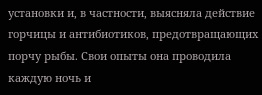установки и, в частности, выясняла действие горчицы и антибиотиков, предотвращающих порчу рыбы. Свои опыты она проводила каждую ночь и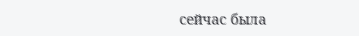сейчас была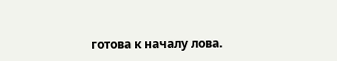готова к началу лова.